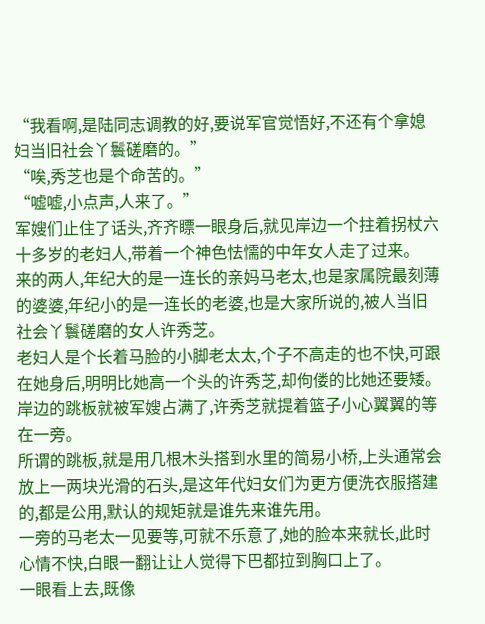“我看啊,是陆同志调教的好,要说军官觉悟好,不还有个拿媳妇当旧社会丫鬟磋磨的。”
“唉,秀芝也是个命苦的。”
“嘘嘘,小点声,人来了。”
军嫂们止住了话头,齐齐瞟一眼身后,就见岸边一个拄着拐杖六十多岁的老妇人,带着一个神色怯懦的中年女人走了过来。
来的两人,年纪大的是一连长的亲妈马老太,也是家属院最刻薄的婆婆,年纪小的是一连长的老婆,也是大家所说的,被人当旧社会丫鬟磋磨的女人许秀芝。
老妇人是个长着马脸的小脚老太太,个子不高走的也不快,可跟在她身后,明明比她高一个头的许秀芝,却佝偻的比她还要矮。
岸边的跳板就被军嫂占满了,许秀芝就提着篮子小心翼翼的等在一旁。
所谓的跳板,就是用几根木头搭到水里的简易小桥,上头通常会放上一两块光滑的石头,是这年代妇女们为更方便洗衣服搭建的,都是公用,默认的规矩就是谁先来谁先用。
一旁的马老太一见要等,可就不乐意了,她的脸本来就长,此时心情不快,白眼一翻让让人觉得下巴都拉到胸口上了。
一眼看上去,既像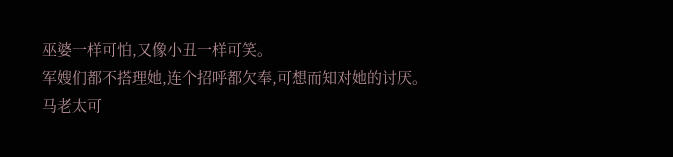巫婆一样可怕,又像小丑一样可笑。
军嫂们都不搭理她,连个招呼都欠奉,可想而知对她的讨厌。
马老太可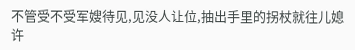不管受不受军嫂待见,见没人让位,抽出手里的拐杖就往儿媳许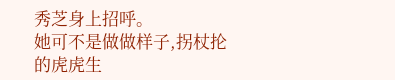秀芝身上招呼。
她可不是做做样子,拐杖抡的虎虎生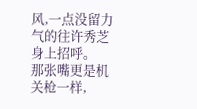风,一点没留力气的往许秀芝身上招呼。
那张嘴更是机关枪一样,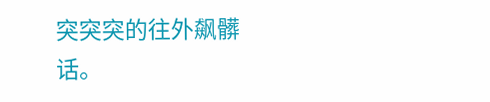突突突的往外飙髒话。